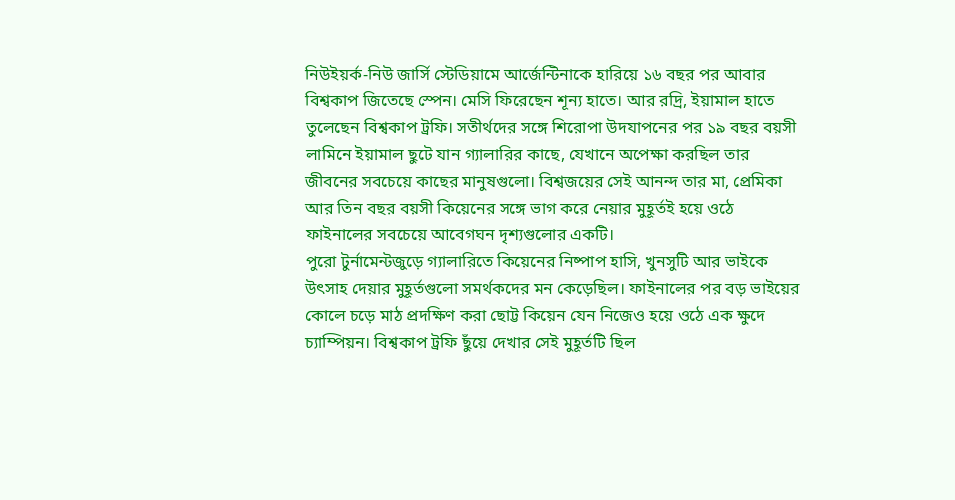নিউইয়র্ক-নিউ জার্সি স্টেডিয়ামে আর্জেন্টিনাকে হারিয়ে ১৬ বছর পর আবার বিশ্বকাপ জিতেছে স্পেন। মেসি ফিরেছেন শূন্য হাতে। আর রদ্রি, ইয়ামাল হাতে তুলেছেন বিশ্বকাপ ট্রফি। সতীর্থদের সঙ্গে শিরোপা উদযাপনের পর ১৯ বছর বয়সী লামিনে ইয়ামাল ছুটে যান গ্যালারির কাছে, যেখানে অপেক্ষা করছিল তার জীবনের সবচেয়ে কাছের মানুষগুলো। বিশ্বজয়ের সেই আনন্দ তার মা, প্রেমিকা আর তিন বছর বয়সী কিয়েনের সঙ্গে ভাগ করে নেয়ার মুহূর্তই হয়ে ওঠে ফাইনালের সবচেয়ে আবেগঘন দৃশ্যগুলোর একটি।
পুরো টুর্নামেন্টজুড়ে গ্যালারিতে কিয়েনের নিষ্পাপ হাসি, খুনসুটি আর ভাইকে উৎসাহ দেয়ার মুহূর্তগুলো সমর্থকদের মন কেড়েছিল। ফাইনালের পর বড় ভাইয়ের কোলে চড়ে মাঠ প্রদক্ষিণ করা ছোট্ট কিয়েন যেন নিজেও হয়ে ওঠে এক ক্ষুদে চ্যাম্পিয়ন। বিশ্বকাপ ট্রফি ছুঁয়ে দেখার সেই মুহূর্তটি ছিল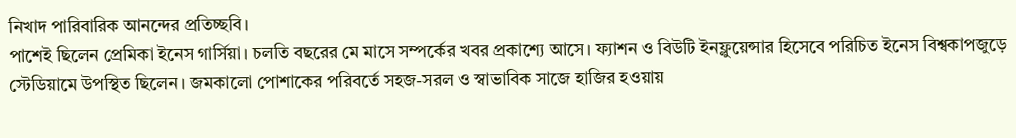নিখাদ পারিবারিক আনন্দের প্রতিচ্ছবি।
পাশেই ছিলেন প্রেমিকা ইনেস গার্সিয়া। চলতি বছরের মে মাসে সম্পর্কের খবর প্রকাশ্যে আসে। ফ্যাশন ও বিউটি ইনফ্লুয়েন্সার হিসেবে পরিচিত ইনেস বিশ্বকাপজুড়ে স্টেডিয়ামে উপস্থিত ছিলেন। জমকালো পোশাকের পরিবর্তে সহজ-সরল ও স্বাভাবিক সাজে হাজির হওয়ায়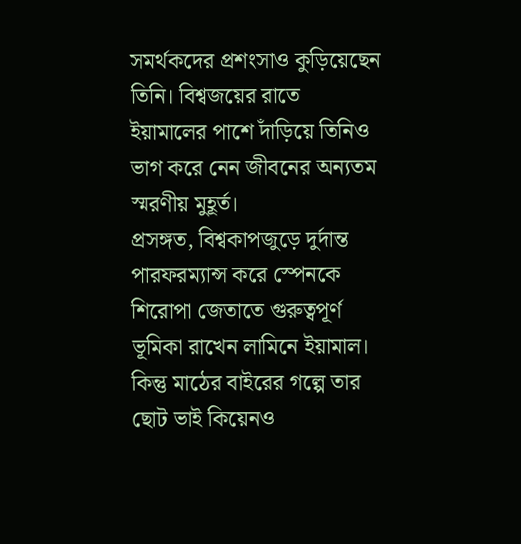সমর্থকদের প্রশংসাও কুড়িয়েছেন তিনি। বিশ্বজয়ের রাতে ইয়ামালের পাশে দাঁড়িয়ে তিনিও ভাগ করে নেন জীবনের অন্যতম স্মরণীয় মুহূর্ত।
প্রসঙ্গত, বিশ্বকাপজুড়ে দুর্দান্ত পারফরম্যান্স করে স্পেনকে শিরোপা জেতাতে গুরুত্বপূর্ণ ভূমিকা রাখেন লামিনে ইয়ামাল। কিন্তু মাঠের বাইরের গল্পে তার ছোট ভাই কিয়েনও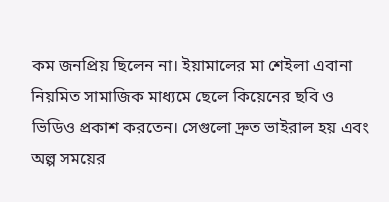কম জনপ্রিয় ছিলেন না। ইয়ামালের মা শেইলা এবানা নিয়মিত সামাজিক মাধ্যমে ছেলে কিয়েনের ছবি ও ভিডিও প্রকাশ করতেন। সেগুলো দ্রুত ভাইরাল হয় এবং অল্প সময়ের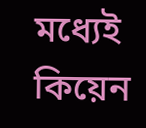মধ্যেই কিয়েন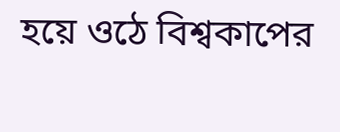হয়ে ওঠে বিশ্বকাপের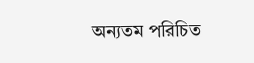অন্যতম পরিচিত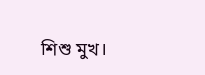শিশু মুখ।